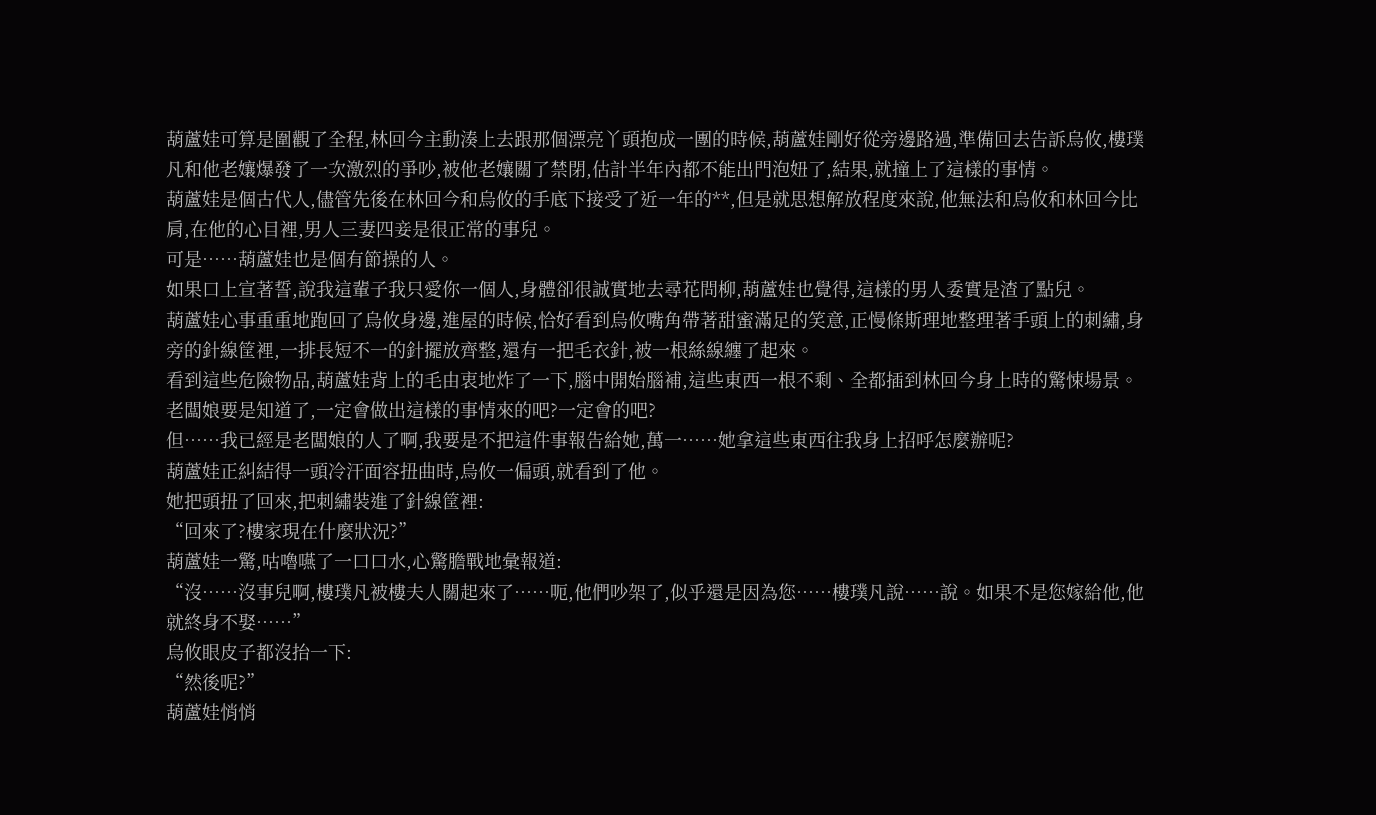葫蘆娃可算是圍觀了全程,林回今主動湊上去跟那個漂亮丫頭抱成一團的時候,葫蘆娃剛好從旁邊路過,準備回去告訴烏攸,樓璞凡和他老孃爆發了一次激烈的爭吵,被他老孃關了禁閉,估計半年內都不能出門泡妞了,結果,就撞上了這樣的事情。
葫蘆娃是個古代人,儘管先後在林回今和烏攸的手底下接受了近一年的**,但是就思想解放程度來說,他無法和烏攸和林回今比肩,在他的心目裡,男人三妻四妾是很正常的事兒。
可是……葫蘆娃也是個有節操的人。
如果口上宣著誓,說我這輩子我只愛你一個人,身體卻很誠實地去尋花問柳,葫蘆娃也覺得,這樣的男人委實是渣了點兒。
葫蘆娃心事重重地跑回了烏攸身邊,進屋的時候,恰好看到烏攸嘴角帶著甜蜜滿足的笑意,正慢條斯理地整理著手頭上的刺繡,身旁的針線筐裡,一排長短不一的針擺放齊整,還有一把毛衣針,被一根絲線纏了起來。
看到這些危險物品,葫蘆娃背上的毛由衷地炸了一下,腦中開始腦補,這些東西一根不剩、全都插到林回今身上時的驚悚場景。
老闆娘要是知道了,一定會做出這樣的事情來的吧?一定會的吧?
但……我已經是老闆娘的人了啊,我要是不把這件事報告給她,萬一……她拿這些東西往我身上招呼怎麼辦呢?
葫蘆娃正糾結得一頭冷汗面容扭曲時,烏攸一偏頭,就看到了他。
她把頭扭了回來,把刺繡裝進了針線筐裡:
“回來了?樓家現在什麼狀況?”
葫蘆娃一驚,咕嚕嚥了一口口水,心驚膽戰地彙報道:
“沒……沒事兒啊,樓璞凡被樓夫人關起來了……呃,他們吵架了,似乎還是因為您……樓璞凡說……說。如果不是您嫁給他,他就終身不娶……”
烏攸眼皮子都沒抬一下:
“然後呢?”
葫蘆娃悄悄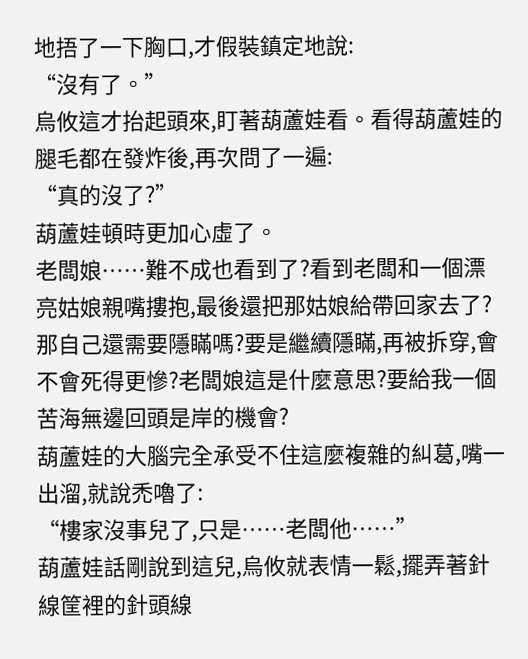地捂了一下胸口,才假裝鎮定地說:
“沒有了。”
烏攸這才抬起頭來,盯著葫蘆娃看。看得葫蘆娃的腿毛都在發炸後,再次問了一遍:
“真的沒了?”
葫蘆娃頓時更加心虛了。
老闆娘……難不成也看到了?看到老闆和一個漂亮姑娘親嘴摟抱,最後還把那姑娘給帶回家去了?那自己還需要隱瞞嗎?要是繼續隱瞞,再被拆穿,會不會死得更慘?老闆娘這是什麼意思?要給我一個苦海無邊回頭是岸的機會?
葫蘆娃的大腦完全承受不住這麼複雜的糾葛,嘴一出溜,就說禿嚕了:
“樓家沒事兒了,只是……老闆他……”
葫蘆娃話剛說到這兒,烏攸就表情一鬆,擺弄著針線筐裡的針頭線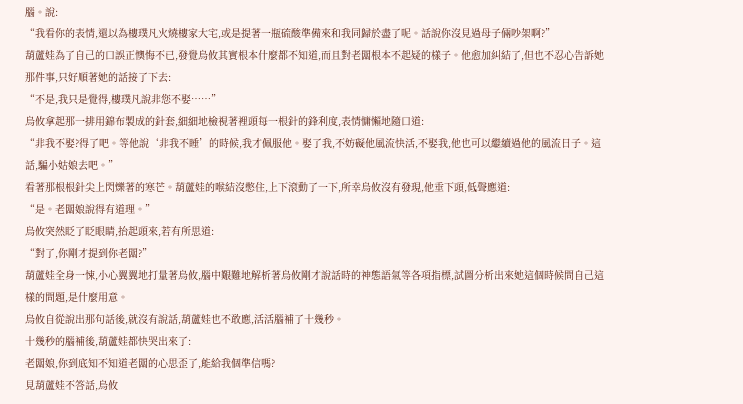腦。說:
“我看你的表情,還以為樓璞凡火燒樓家大宅,或是提著一瓶硫酸準備來和我同歸於盡了呢。話說你沒見過母子倆吵架啊?”
葫蘆娃為了自己的口誤正懊悔不已,發覺烏攸其實根本什麼都不知道,而且對老闆根本不起疑的樣子。他愈加糾結了,但也不忍心告訴她那件事,只好順著她的話接了下去:
“不是,我只是覺得,樓璞凡說非您不娶……”
烏攸拿起那一排用錦布製成的針套,細細地檢視著裡頭每一根針的鋒利度,表情慵懶地隨口道:
“非我不娶?得了吧。等他說‘非我不睡’的時候,我才佩服他。娶了我,不妨礙他風流快活,不娶我,他也可以繼續過他的風流日子。這話,騙小姑娘去吧。”
看著那根根針尖上閃爍著的寒芒。葫蘆娃的喉結沒憋住,上下滾動了一下,所幸烏攸沒有發現,他垂下頭,低聲應道:
“是。老闆娘說得有道理。”
烏攸突然眨了眨眼睛,抬起頭來,若有所思道:
“對了,你剛才提到你老闆?”
葫蘆娃全身一悚,小心翼翼地打量著烏攸,腦中艱難地解析著烏攸剛才說話時的神態語氣等各項指標,試圖分析出來她這個時候問自己這樣的問題,是什麼用意。
烏攸自從說出那句話後,就沒有說話,葫蘆娃也不敢應,活活腦補了十幾秒。
十幾秒的腦補後,葫蘆娃都快哭出來了:
老闆娘,你到底知不知道老闆的心思歪了,能給我個準信嗎?
見葫蘆娃不答話,烏攸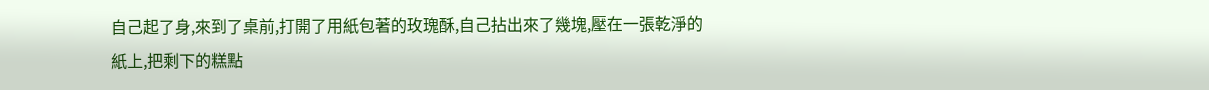自己起了身,來到了桌前,打開了用紙包著的玫瑰酥,自己拈出來了幾塊,壓在一張乾淨的紙上,把剩下的糕點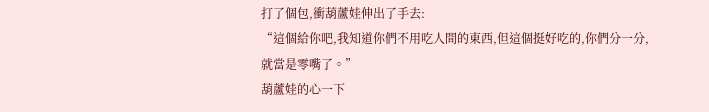打了個包,衝葫蘆娃伸出了手去:
“這個給你吧,我知道你們不用吃人間的東西,但這個挺好吃的,你們分一分,就當是零嘴了。”
葫蘆娃的心一下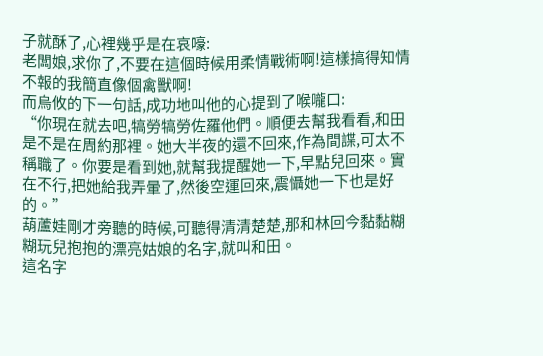子就酥了,心裡幾乎是在哀嚎:
老闆娘,求你了,不要在這個時候用柔情戰術啊!這樣搞得知情不報的我簡直像個禽獸啊!
而烏攸的下一句話,成功地叫他的心提到了喉嚨口:
“你現在就去吧,犒勞犒勞佐羅他們。順便去幫我看看,和田是不是在周約那裡。她大半夜的還不回來,作為間諜,可太不稱職了。你要是看到她,就幫我提醒她一下,早點兒回來。實在不行,把她給我弄暈了,然後空運回來,震懾她一下也是好的。”
葫蘆娃剛才旁聽的時候,可聽得清清楚楚,那和林回今黏黏糊糊玩兒抱抱的漂亮姑娘的名字,就叫和田。
這名字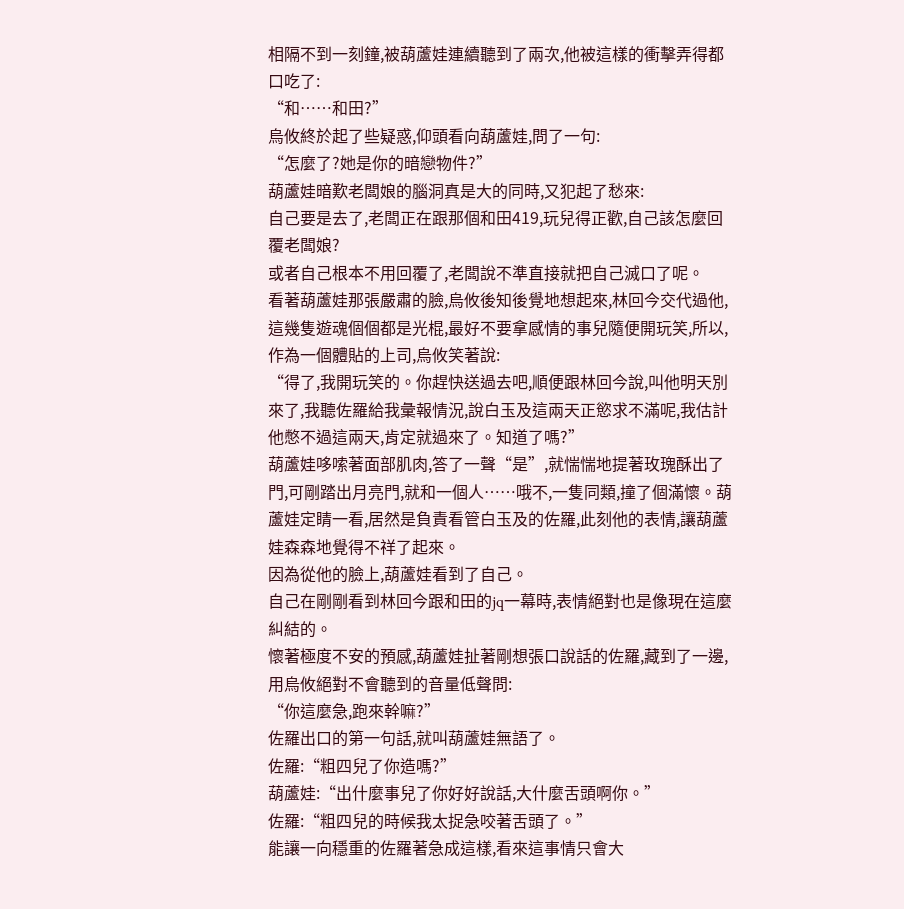相隔不到一刻鐘,被葫蘆娃連續聽到了兩次,他被這樣的衝擊弄得都口吃了:
“和……和田?”
烏攸終於起了些疑惑,仰頭看向葫蘆娃,問了一句:
“怎麼了?她是你的暗戀物件?”
葫蘆娃暗歎老闆娘的腦洞真是大的同時,又犯起了愁來:
自己要是去了,老闆正在跟那個和田419,玩兒得正歡,自己該怎麼回覆老闆娘?
或者自己根本不用回覆了,老闆說不準直接就把自己滅口了呢。
看著葫蘆娃那張嚴肅的臉,烏攸後知後覺地想起來,林回今交代過他,這幾隻遊魂個個都是光棍,最好不要拿感情的事兒隨便開玩笑,所以,作為一個體貼的上司,烏攸笑著說:
“得了,我開玩笑的。你趕快送過去吧,順便跟林回今說,叫他明天別來了,我聽佐羅給我彙報情況,說白玉及這兩天正慾求不滿呢,我估計他憋不過這兩天,肯定就過來了。知道了嗎?”
葫蘆娃哆嗦著面部肌肉,答了一聲“是”,就惴惴地提著玫瑰酥出了門,可剛踏出月亮門,就和一個人……哦不,一隻同類,撞了個滿懷。葫蘆娃定睛一看,居然是負責看管白玉及的佐羅,此刻他的表情,讓葫蘆娃森森地覺得不祥了起來。
因為從他的臉上,葫蘆娃看到了自己。
自己在剛剛看到林回今跟和田的jq一幕時,表情絕對也是像現在這麼糾結的。
懷著極度不安的預感,葫蘆娃扯著剛想張口說話的佐羅,藏到了一邊,用烏攸絕對不會聽到的音量低聲問:
“你這麼急,跑來幹嘛?”
佐羅出口的第一句話,就叫葫蘆娃無語了。
佐羅:“粗四兒了你造嗎?”
葫蘆娃:“出什麼事兒了你好好說話,大什麼舌頭啊你。”
佐羅:“粗四兒的時候我太捉急咬著舌頭了。”
能讓一向穩重的佐羅著急成這樣,看來這事情只會大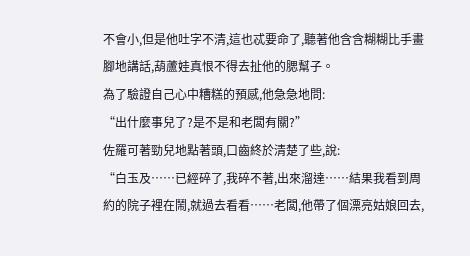不會小,但是他吐字不清,這也忒要命了,聽著他含含糊糊比手畫腳地講話,葫蘆娃真恨不得去扯他的腮幫子。
為了驗證自己心中糟糕的預感,他急急地問:
“出什麼事兒了?是不是和老闆有關?”
佐羅可著勁兒地點著頭,口齒終於清楚了些,說:
“白玉及……已經碎了,我碎不著,出來溜達……結果我看到周約的院子裡在鬧,就過去看看……老闆,他帶了個漂亮姑娘回去,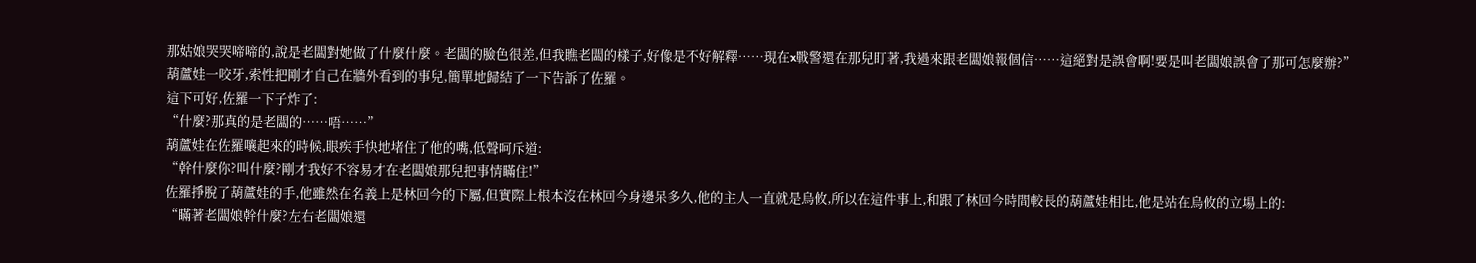那姑娘哭哭啼啼的,說是老闆對她做了什麼什麼。老闆的臉色很差,但我瞧老闆的樣子,好像是不好解釋……現在x戰警還在那兒盯著,我過來跟老闆娘報個信……這絕對是誤會啊!要是叫老闆娘誤會了那可怎麼辦?”
葫蘆娃一咬牙,索性把剛才自己在牆外看到的事兒,簡單地歸結了一下告訴了佐羅。
這下可好,佐羅一下子炸了:
“什麼?那真的是老闆的……唔……”
葫蘆娃在佐羅嚷起來的時候,眼疾手快地堵住了他的嘴,低聲呵斥道:
“幹什麼你?叫什麼?剛才我好不容易才在老闆娘那兒把事情瞞住!”
佐羅掙脫了葫蘆娃的手,他雖然在名義上是林回今的下屬,但實際上根本沒在林回今身邊呆多久,他的主人一直就是烏攸,所以在這件事上,和跟了林回今時間較長的葫蘆娃相比,他是站在烏攸的立場上的:
“瞞著老闆娘幹什麼?左右老闆娘還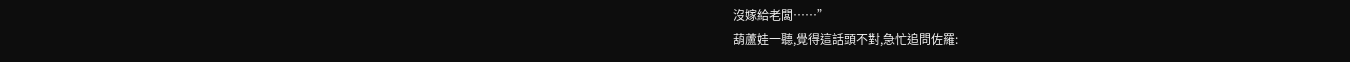沒嫁給老闆……”
葫蘆娃一聽,覺得這話頭不對,急忙追問佐羅: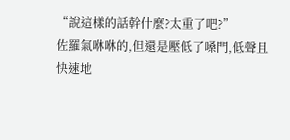“說這樣的話幹什麼?太重了吧?”
佐羅氣咻咻的,但還是壓低了嗓門,低聲且快速地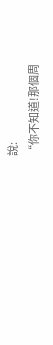說:
“你不知道!那個周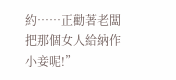約……正勸著老闆把那個女人給納作小妾呢!”